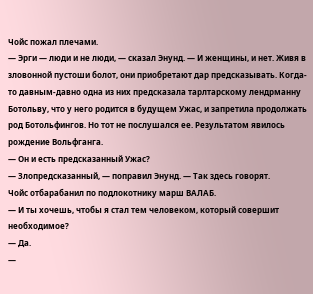Чойс пожал плечами.
— Эрги — люди и не люди, — сказал Энунд. — И женщины, и нет. Живя в зловонной пустоши болот, они приобретают дар предсказывать. Когда-то давным-давно одна из них предсказала тарлтарскому лендрманну Ботольву, что у него родится в будущем Ужас, и запретила продолжать род Ботольфингов. Но тот не послушался ее. Результатом явилось рождение Вольфганга.
— Он и есть предсказанный Ужас?
— Злопредсказанный, — поправил Энунд. — Так здесь говорят.
Чойс отбарабанил по подлокотнику марш ВАЛАБ.
— И ты хочешь, чтобы я стал тем человеком, который совершит необходимое?
— Да.
—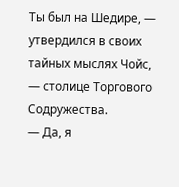Ты был на Шедире, — утвердился в своих тайных мыслях Чойс, — столице Торгового Содружества.
— Да, я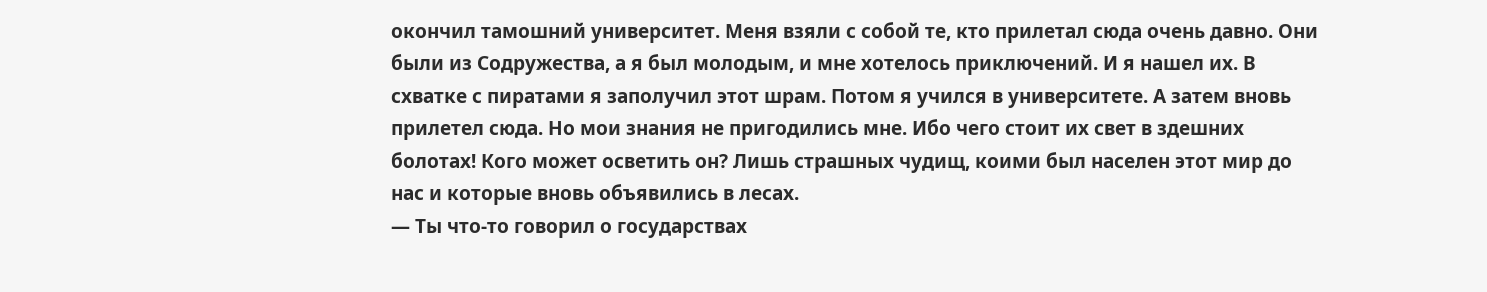окончил тамошний университет. Меня взяли с собой те, кто прилетал сюда очень давно. Они были из Содружества, а я был молодым, и мне хотелось приключений. И я нашел их. В схватке с пиратами я заполучил этот шрам. Потом я учился в университете. А затем вновь прилетел сюда. Но мои знания не пригодились мне. Ибо чего стоит их свет в здешних болотах! Кого может осветить он? Лишь страшных чудищ, коими был населен этот мир до нас и которые вновь объявились в лесах.
— Ты что-то говорил о государствах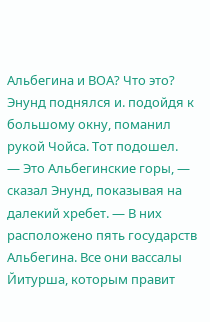Альбегина и ВОА? Что это?
Энунд поднялся и. подойдя к большому окну, поманил рукой Чойса. Тот подошел.
— Это Альбегинские горы, — сказал Энунд, показывая на далекий хребет. — В них расположено пять государств Альбегина. Все они вассалы Йитурша, которым правит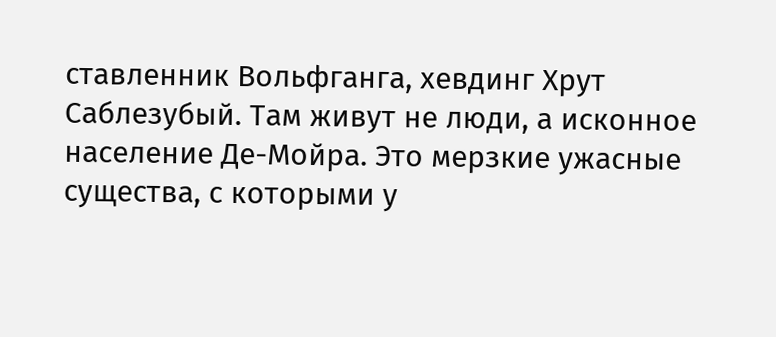ставленник Вольфганга, хевдинг Хрут Саблезубый. Там живут не люди, а исконное население Де-Мойра. Это мерзкие ужасные существа, с которыми у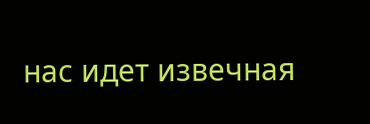нас идет извечная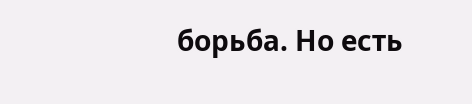борьба. Но есть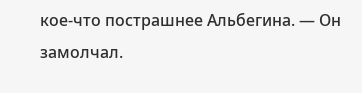кое-что пострашнее Альбегина. — Он замолчал.